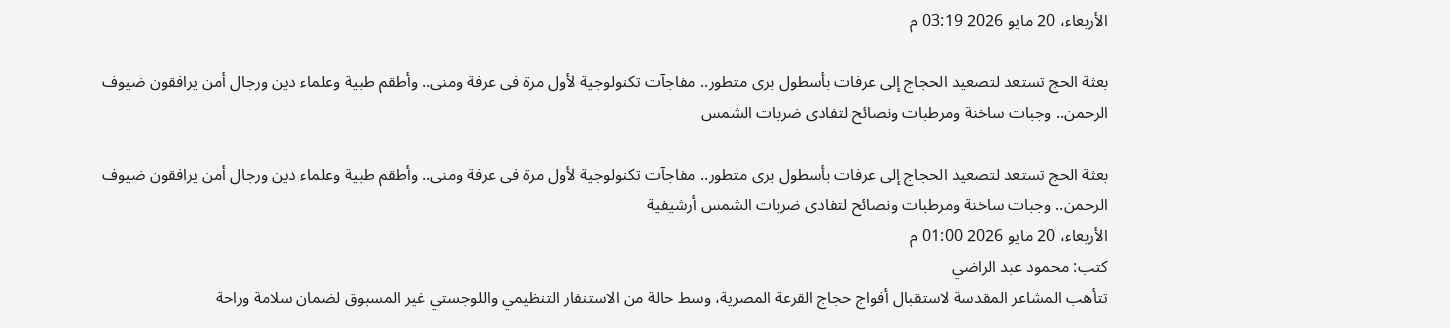الأربعاء، 20 مايو 2026 03:19 م

بعثة الحج تستعد لتصعيد الحجاج إلى عرفات بأسطول برى متطور.. مفاجآت تكنولوجية لأول مرة فى عرفة ومنى.. وأطقم طبية وعلماء دين ورجال أمن يرافقون ضيوف الرحمن.. وجبات ساخنة ومرطبات ونصائح لتفادى ضربات الشمس

بعثة الحج تستعد لتصعيد الحجاج إلى عرفات بأسطول برى متطور.. مفاجآت تكنولوجية لأول مرة فى عرفة ومنى.. وأطقم طبية وعلماء دين ورجال أمن يرافقون ضيوف الرحمن.. وجبات ساخنة ومرطبات ونصائح لتفادى ضربات الشمس أرشيفية
الأربعاء، 20 مايو 2026 01:00 م
كتب: محمود عبد الراضي
تتأهب المشاعر المقدسة لاستقبال أفواج حجاج القرعة المصرية، وسط حالة من الاستنفار التنظيمي واللوجستي غير المسبوق لضمان سلامة وراحة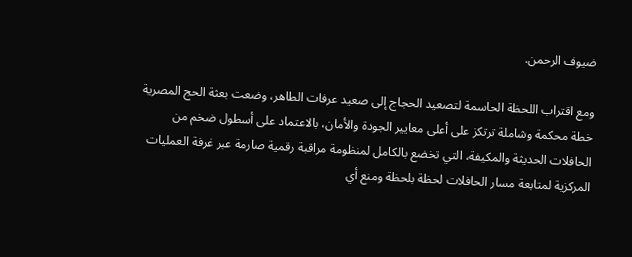ضيوف الرحمن.

ومع اقتراب اللحظة الحاسمة لتصعيد الحجاج إلى صعيد عرفات الطاهر، وضعت بعثة الحج المصرية خطة محكمة وشاملة ترتكز على أعلى معايير الجودة والأمان، بالاعتماد على أسطول ضخم من الحافلات الحديثة والمكيفة، التي تخضع بالكامل لمنظومة مراقبة رقمية صارمة عبر غرفة العمليات المركزية لمتابعة مسار الحافلات لحظة بلحظة ومنع أي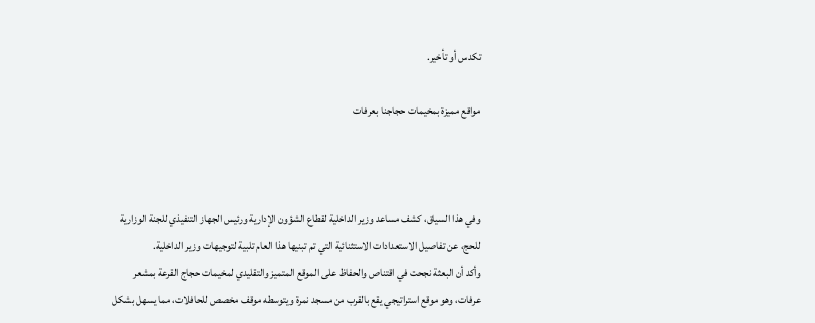تكدس أو تأخير.

مواقع مميزة بمخيمات حجاجنا بعرفات



وفي هذا السياق، كشف مساعد وزير الداخلية لقطاع الشؤون الإدارية ورئيس الجهاز التنفيذي للجنة الوزارية للحج، عن تفاصيل الاستعدادات الاستثنائية التي تم تبنيها هذا العام تلبية لتوجيهات وزير الداخلية.
وأكد أن البعثة نجحت في اقتناص والحفاظ على الموقع المتميز والتقليدي لمخيمات حجاج القرعة بمشعر عرفات، وهو موقع استراتيجي يقع بالقرب من مسجد نمرة ويتوسطه موقف مخصص للحافلات، مما يسهل بشكل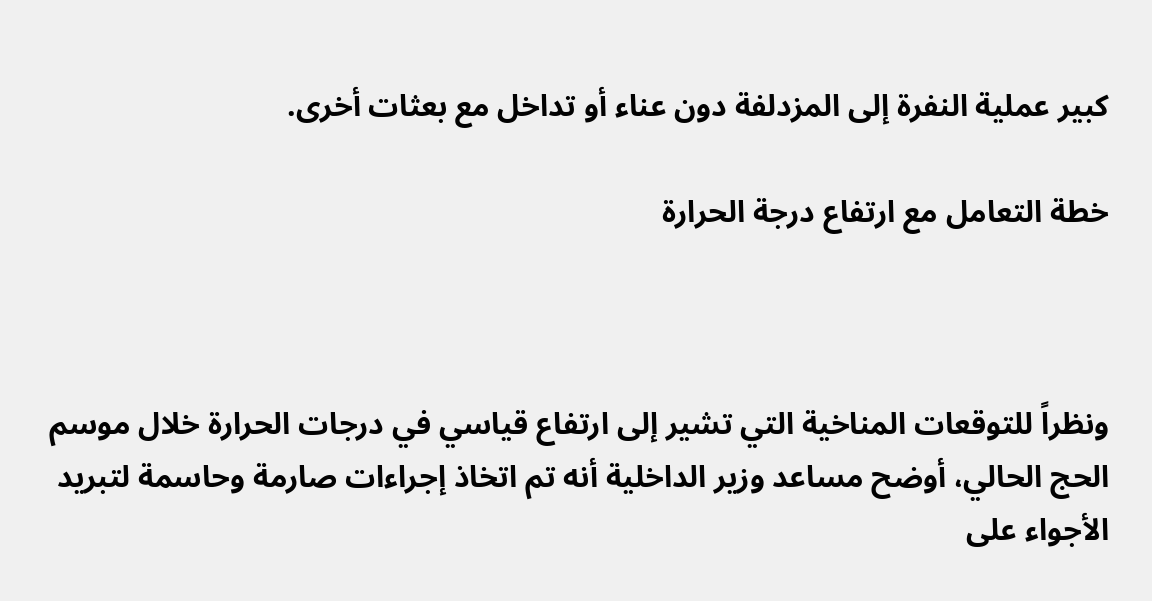كبير عملية النفرة إلى المزدلفة دون عناء أو تداخل مع بعثات أخرى.

خطة التعامل مع ارتفاع درجة الحرارة



ونظراً للتوقعات المناخية التي تشير إلى ارتفاع قياسي في درجات الحرارة خلال موسم الحج الحالي، أوضح مساعد وزير الداخلية أنه تم اتخاذ إجراءات صارمة وحاسمة لتبريد الأجواء على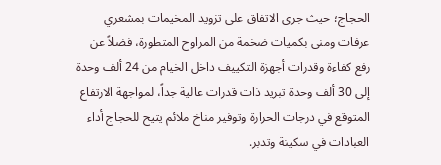الحجاج؛ حيث جرى الاتفاق على تزويد المخيمات بمشعري عرفات ومنى بكميات ضخمة من المراوح المتطورة، فضلاً عن رفع كفاءة وقدرات أجهزة التكييف داخل الخيام من 24 ألف وحدة إلى 30 ألف وحدة تبريد ذات قدرات عالية جداً، لمواجهة الارتفاع المتوقع في درجات الحرارة وتوفير مناخ ملائم يتيح للحجاج أداء العبادات في سكينة وتدبر.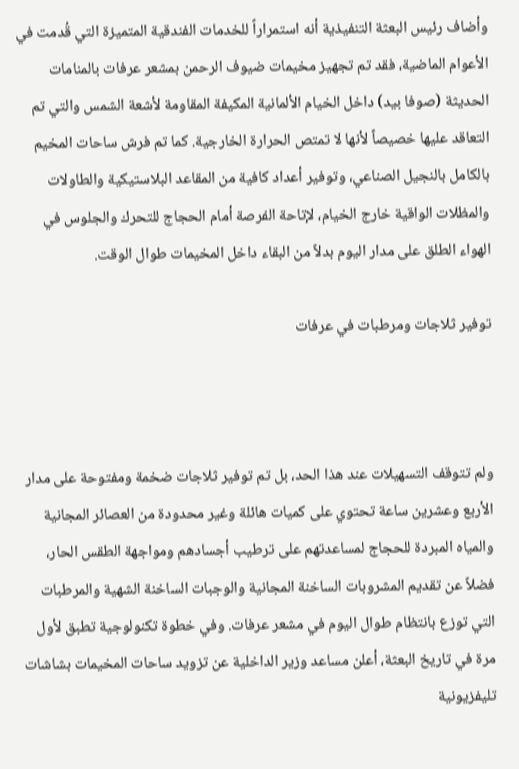وأضاف رئيس البعثة التنفيذية أنه استمراراً للخدمات الفندقية المتميزة التي قُدمت في الأعوام الماضية، فقد تم تجهيز مخيمات ضيوف الرحمن بمشعر عرفات بالمنامات الحديثة (صوفا بيد) داخل الخيام الألمانية المكيفة المقاومة لأشعة الشمس والتي تم التعاقد عليها خصيصاً لأنها لا تمتص الحرارة الخارجية. كما تم فرش ساحات المخيم بالكامل بالنجيل الصناعي، وتوفير أعداد كافية من المقاعد البلاستيكية والطاولات والمظلات الواقية خارج الخيام، لإتاحة الفرصة أمام الحجاج للتحرك والجلوس في الهواء الطلق على مدار اليوم بدلاً من البقاء داخل المخيمات طوال الوقت.

توفير ثلاجات ومرطبات في عرفات



ولم تتوقف التسهيلات عند هذا الحد، بل تم توفير ثلاجات ضخمة ومفتوحة على مدار الأربع وعشرين ساعة تحتوي على كميات هائلة وغير محدودة من العصائر المجانية والمياه المبردة للحجاج لمساعدتهم على ترطيب أجسادهم ومواجهة الطقس الحار، فضلاً عن تقديم المشروبات الساخنة المجانية والوجبات الساخنة الشهية والمرطبات التي توزع بانتظام طوال اليوم في مشعر عرفات. وفي خطوة تكنولوجية تطبق لأول مرة في تاريخ البعثة، أعلن مساعد وزير الداخلية عن تزويد ساحات المخيمات بشاشات تليفزيونية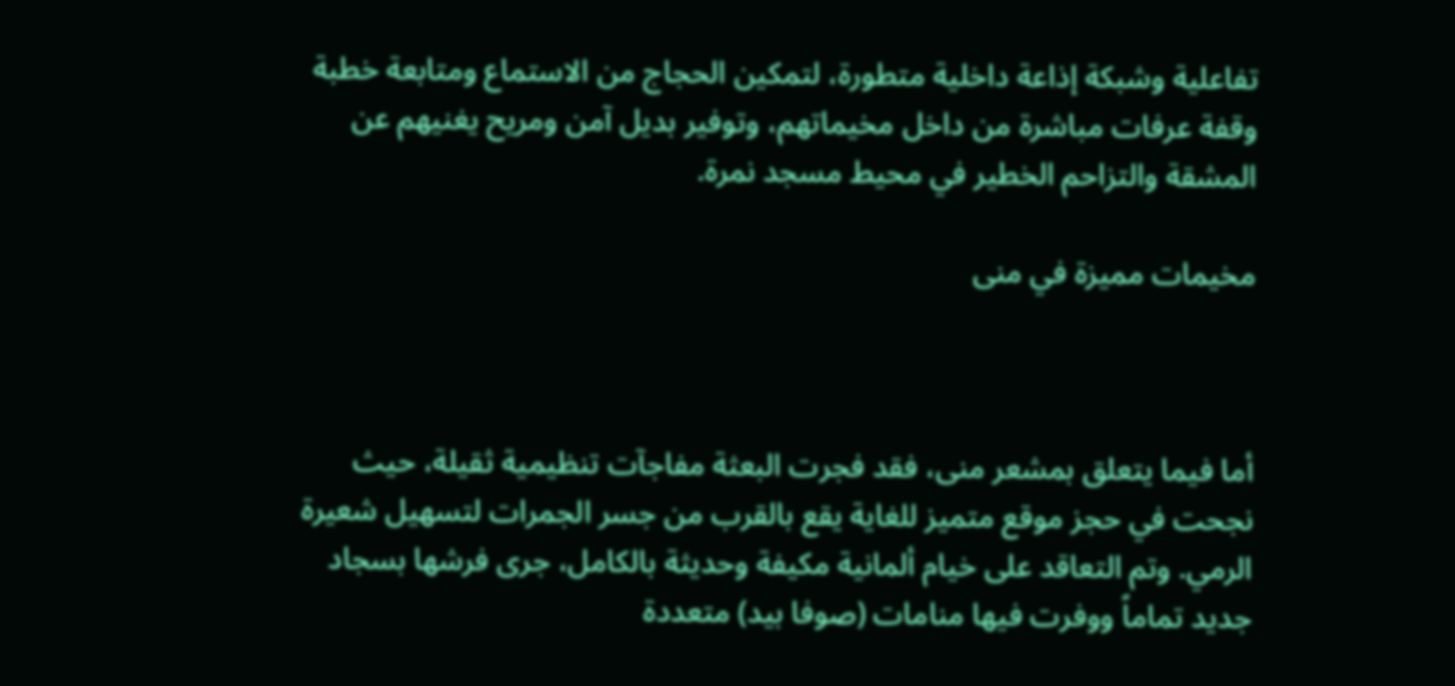تفاعلية وشبكة إذاعة داخلية متطورة، لتمكين الحجاج من الاستماع ومتابعة خطبة وقفة عرفات مباشرة من داخل مخيماتهم، وتوفير بديل آمن ومريح يغنيهم عن المشقة والتزاحم الخطير في محيط مسجد نمرة.

مخيمات مميزة في منى



أما فيما يتعلق بمشعر منى، فقد فجرت البعثة مفاجآت تنظيمية ثقيلة، حيث نجحت في حجز موقع متميز للغاية يقع بالقرب من جسر الجمرات لتسهيل شعيرة الرمي. وتم التعاقد على خيام ألمانية مكيفة وحديثة بالكامل، جرى فرشها بسجاد جديد تماماً ووفرت فيها منامات (صوفا بيد) متعددة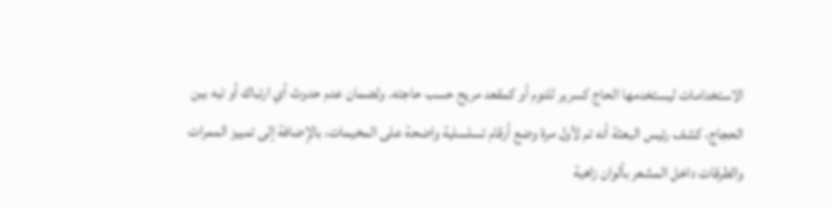الاستخدامات ليستخدمها الحاج كسرير للنوم أو كمقعد مريح حسب حاجته. ولضمان عدم حدوث أي ارتباك أو تيه بين الحجاج، كشف رئيس البعثة أنه تم لأول مرة وضع أرقام تسلسلية واضحة على المخيمات، بالإضافة إلى تمييز الممرات والطرقات داخل المشعر بألوان زاهية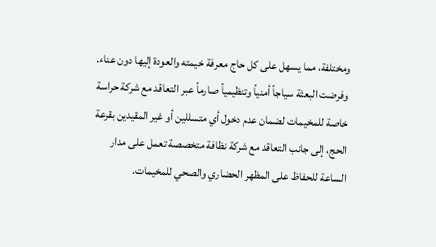ومختلفة، مما يسهل على كل حاج معرفة خيمته والعودة إليها دون عناء. وفرضت البعثة سياجاً أمنياً وتنظيمياً صارماً عبر التعاقد مع شركة حراسة خاصة للمخيمات لضمان عدم دخول أي متسللين أو غير المقيدين بقرعة الحج، إلى جانب التعاقد مع شركة نظافة متخصصة تعمل على مدار الساعة للحفاظ على المظهر الحضاري والصحي للمخيمات.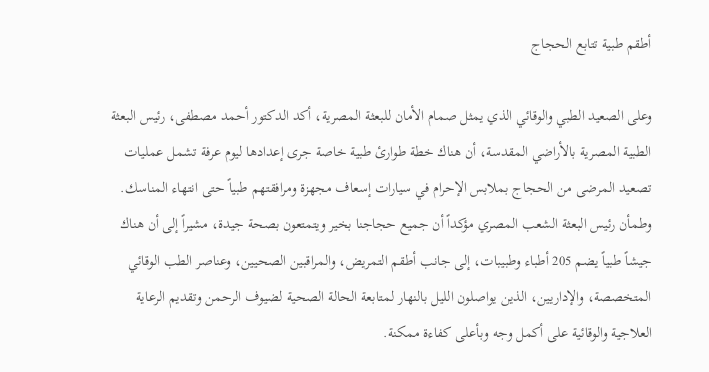أطقم طبية تتابع الحجاج

وعلى الصعيد الطبي والوقائي الذي يمثل صمام الأمان للبعثة المصرية، أكد الدكتور أحمد مصطفى، رئيس البعثة الطبية المصرية بالأراضي المقدسة، أن هناك خطة طوارئ طبية خاصة جرى إعدادها ليوم عرفة تشمل عمليات تصعيد المرضى من الحجاج بملابس الإحرام في سيارات إسعاف مجهزة ومرافقتهم طبياً حتى انتهاء المناسك. وطمأن رئيس البعثة الشعب المصري مؤكداً أن جميع حجاجنا بخير ويتمتعون بصحة جيدة، مشيراً إلى أن هناك جيشاً طبياً يضم 205 أطباء وطبيبات، إلى جانب أطقم التمريض، والمراقبين الصحيين، وعناصر الطب الوقائي المتخصصة، والإداريين، الذين يواصلون الليل بالنهار لمتابعة الحالة الصحية لضيوف الرحمن وتقديم الرعاية العلاجية والوقائية على أكمل وجه وبأعلى كفاءة ممكنة.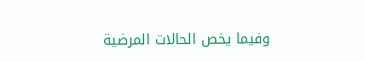وفيما يخص الحالات المرضية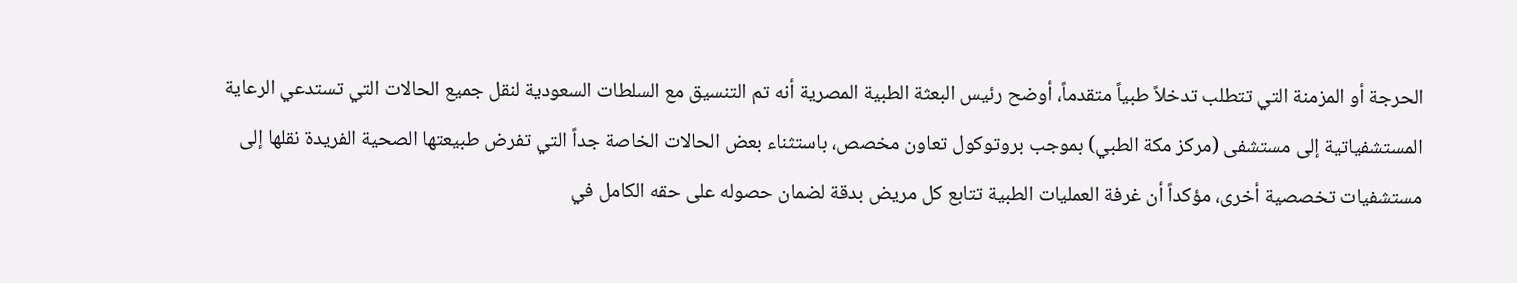الحرجة أو المزمنة التي تتطلب تدخلاً طبياً متقدماً، أوضح رئيس البعثة الطبية المصرية أنه تم التنسيق مع السلطات السعودية لنقل جميع الحالات التي تستدعي الرعاية المستشفياتية إلى مستشفى (مركز مكة الطبي) بموجب بروتوكول تعاون مخصص، باستثناء بعض الحالات الخاصة جداً التي تفرض طبيعتها الصحية الفريدة نقلها إلى مستشفيات تخصصية أخرى، مؤكداً أن غرفة العمليات الطبية تتابع كل مريض بدقة لضمان حصوله على حقه الكامل في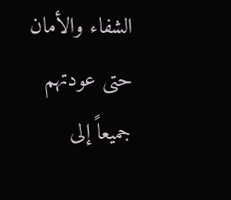الشفاء والأمان حتى عودتهم جميعاً إلى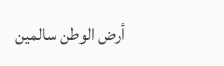أرض الوطن سالمين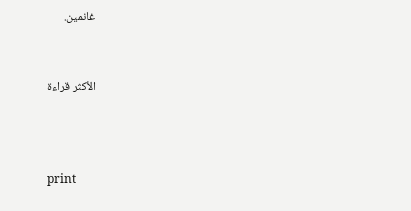غانمين.


الأكثر قراءة



print